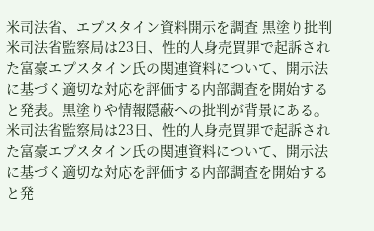米司法省、エプスタイン資料開示を調査 黒塗り批判
米司法省監察局は23日、性的人身売買罪で起訴された富豪エプスタイン氏の関連資料について、開示法に基づく適切な対応を評価する内部調査を開始すると発表。黒塗りや情報隠蔽への批判が背景にある。
米司法省監察局は23日、性的人身売買罪で起訴された富豪エプスタイン氏の関連資料について、開示法に基づく適切な対応を評価する内部調査を開始すると発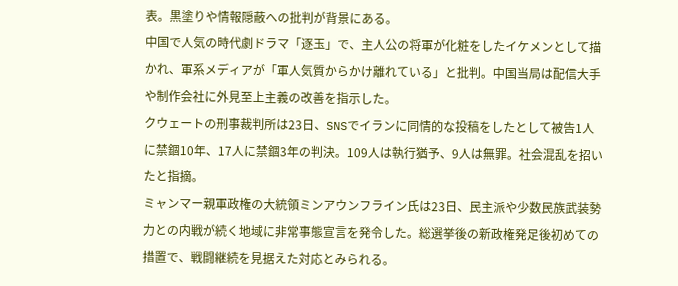表。黒塗りや情報隠蔽への批判が背景にある。
中国で人気の時代劇ドラマ「逐玉」で、主人公の将軍が化粧をしたイケメンとして描かれ、軍系メディアが「軍人気質からかけ離れている」と批判。中国当局は配信大手や制作会社に外見至上主義の改善を指示した。
クウェートの刑事裁判所は23日、SNSでイランに同情的な投稿をしたとして被告1人に禁錮10年、17人に禁錮3年の判決。109人は執行猶予、9人は無罪。社会混乱を招いたと指摘。
ミャンマー親軍政権の大統領ミンアウンフライン氏は23日、民主派や少数民族武装勢力との内戦が続く地域に非常事態宣言を発令した。総選挙後の新政権発足後初めての措置で、戦闘継続を見据えた対応とみられる。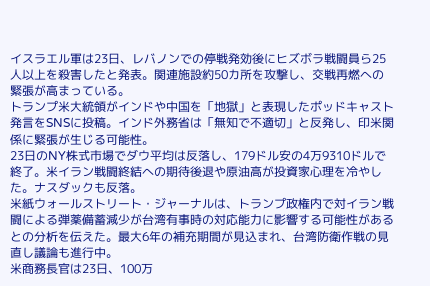イスラエル軍は23日、レバノンでの停戦発効後にヒズボラ戦闘員ら25人以上を殺害したと発表。関連施設約50カ所を攻撃し、交戦再燃への緊張が高まっている。
トランプ米大統領がインドや中国を「地獄」と表現したポッドキャスト発言をSNSに投稿。インド外務省は「無知で不適切」と反発し、印米関係に緊張が生じる可能性。
23日のNY株式市場でダウ平均は反落し、179ドル安の4万9310ドルで終了。米イラン戦闘終結への期待後退や原油高が投資家心理を冷やした。ナスダックも反落。
米紙ウォールストリート・ジャーナルは、トランプ政権内で対イラン戦闘による弾薬備蓄減少が台湾有事時の対応能力に影響する可能性があるとの分析を伝えた。最大6年の補充期間が見込まれ、台湾防衛作戦の見直し議論も進行中。
米商務長官は23日、100万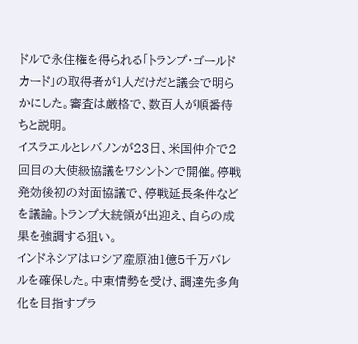ドルで永住権を得られる「トランプ・ゴールドカード」の取得者が1人だけだと議会で明らかにした。審査は厳格で、数百人が順番待ちと説明。
イスラエルとレバノンが23日、米国仲介で2回目の大使級協議をワシントンで開催。停戦発効後初の対面協議で、停戦延長条件などを議論。トランプ大統領が出迎え、自らの成果を強調する狙い。
インドネシアはロシア産原油1億5千万バレルを確保した。中東情勢を受け、調達先多角化を目指すプラ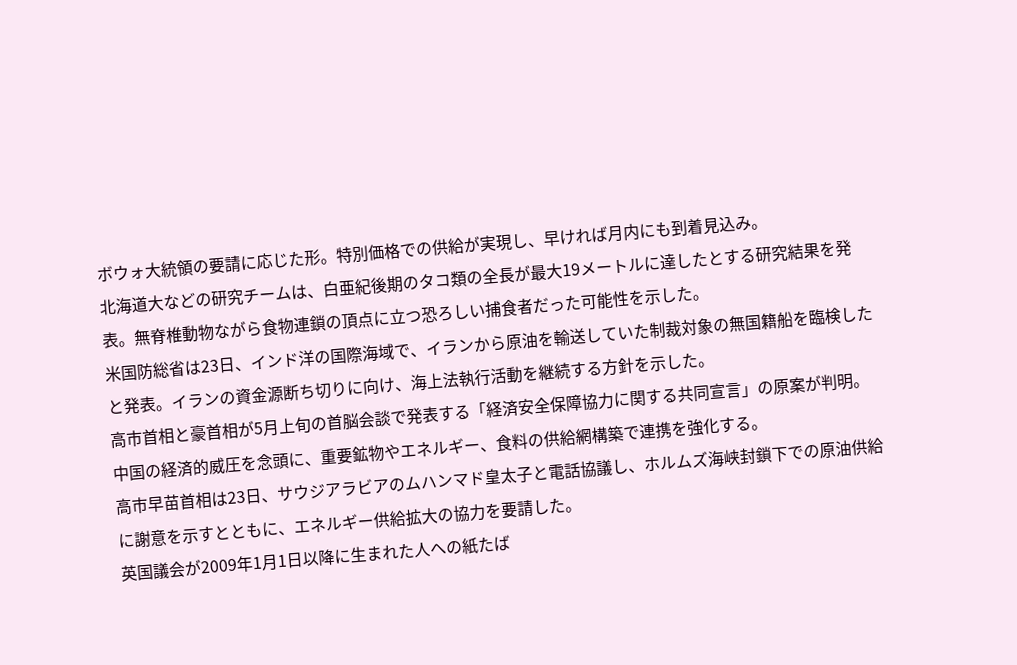ボウォ大統領の要請に応じた形。特別価格での供給が実現し、早ければ月内にも到着見込み。
北海道大などの研究チームは、白亜紀後期のタコ類の全長が最大19メートルに達したとする研究結果を発表。無脊椎動物ながら食物連鎖の頂点に立つ恐ろしい捕食者だった可能性を示した。
米国防総省は23日、インド洋の国際海域で、イランから原油を輸送していた制裁対象の無国籍船を臨検したと発表。イランの資金源断ち切りに向け、海上法執行活動を継続する方針を示した。
高市首相と豪首相が5月上旬の首脳会談で発表する「経済安全保障協力に関する共同宣言」の原案が判明。中国の経済的威圧を念頭に、重要鉱物やエネルギー、食料の供給網構築で連携を強化する。
高市早苗首相は23日、サウジアラビアのムハンマド皇太子と電話協議し、ホルムズ海峡封鎖下での原油供給に謝意を示すとともに、エネルギー供給拡大の協力を要請した。
英国議会が2009年1月1日以降に生まれた人への紙たば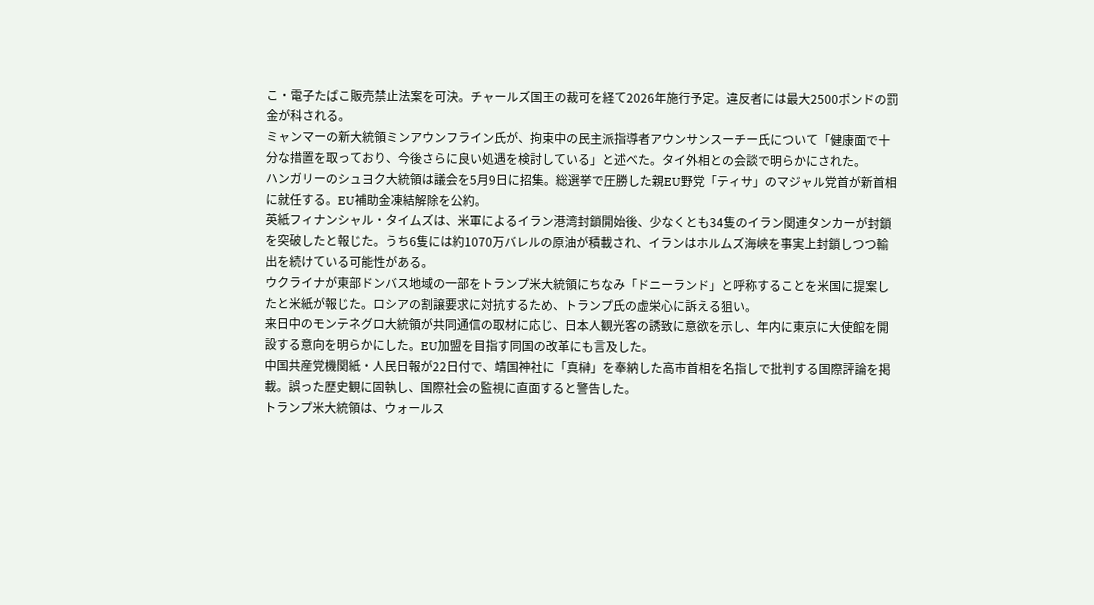こ・電子たばこ販売禁止法案を可決。チャールズ国王の裁可を経て2026年施行予定。違反者には最大2500ポンドの罰金が科される。
ミャンマーの新大統領ミンアウンフライン氏が、拘束中の民主派指導者アウンサンスーチー氏について「健康面で十分な措置を取っており、今後さらに良い処遇を検討している」と述べた。タイ外相との会談で明らかにされた。
ハンガリーのシュヨク大統領は議会を5月9日に招集。総選挙で圧勝した親EU野党「ティサ」のマジャル党首が新首相に就任する。EU補助金凍結解除を公約。
英紙フィナンシャル・タイムズは、米軍によるイラン港湾封鎖開始後、少なくとも34隻のイラン関連タンカーが封鎖を突破したと報じた。うち6隻には約1070万バレルの原油が積載され、イランはホルムズ海峡を事実上封鎖しつつ輸出を続けている可能性がある。
ウクライナが東部ドンバス地域の一部をトランプ米大統領にちなみ「ドニーランド」と呼称することを米国に提案したと米紙が報じた。ロシアの割譲要求に対抗するため、トランプ氏の虚栄心に訴える狙い。
来日中のモンテネグロ大統領が共同通信の取材に応じ、日本人観光客の誘致に意欲を示し、年内に東京に大使館を開設する意向を明らかにした。EU加盟を目指す同国の改革にも言及した。
中国共産党機関紙・人民日報が22日付で、靖国神社に「真榊」を奉納した高市首相を名指しで批判する国際評論を掲載。誤った歴史観に固執し、国際社会の監視に直面すると警告した。
トランプ米大統領は、ウォールス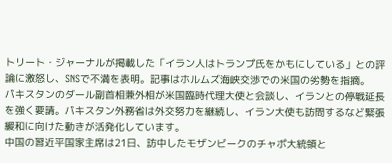トリート・ジャーナルが掲載した「イラン人はトランプ氏をかもにしている」との評論に激怒し、SNSで不満を表明。記事はホルムズ海峡交渉での米国の劣勢を指摘。
パキスタンのダール副首相兼外相が米国臨時代理大使と会談し、イランとの停戦延長を強く要請。パキスタン外務省は外交努力を継続し、イラン大使も訪問するなど緊張緩和に向けた動きが活発化しています。
中国の習近平国家主席は21日、訪中したモザンビークのチャポ大統領と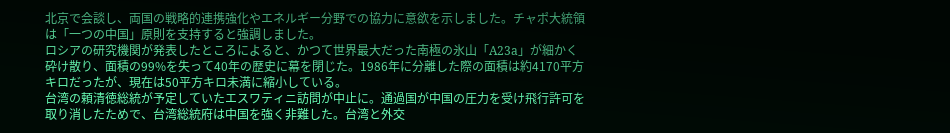北京で会談し、両国の戦略的連携強化やエネルギー分野での協力に意欲を示しました。チャポ大統領は「一つの中国」原則を支持すると強調しました。
ロシアの研究機関が発表したところによると、かつて世界最大だった南極の氷山「A23a」が細かく砕け散り、面積の99%を失って40年の歴史に幕を閉じた。1986年に分離した際の面積は約4170平方キロだったが、現在は50平方キロ未満に縮小している。
台湾の頼清徳総統が予定していたエスワティニ訪問が中止に。通過国が中国の圧力を受け飛行許可を取り消したためで、台湾総統府は中国を強く非難した。台湾と外交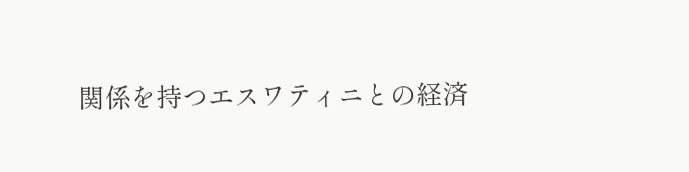関係を持つエスワティニとの経済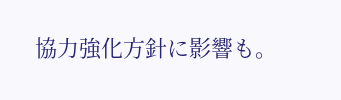協力強化方針に影響も。